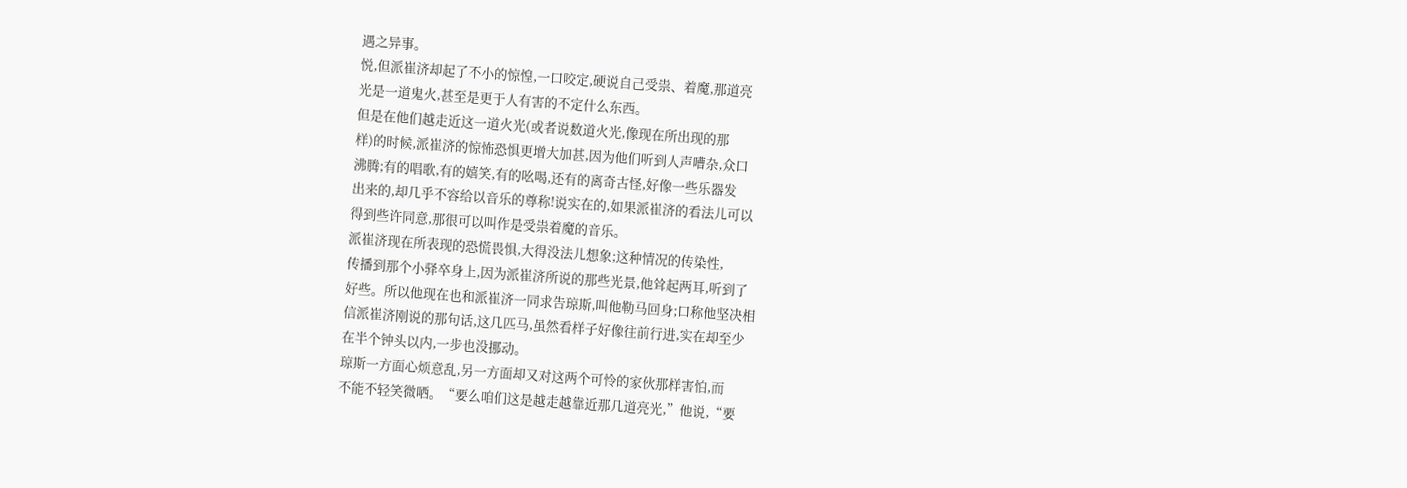遇之异事。
悦,但派崔济却起了不小的惊惶,一口咬定,硬说自己受祟、着魔,那道亮
光是一道鬼火,甚至是更于人有害的不定什么东西。
但是在他们越走近这一道火光(或者说数道火光,像现在所出现的那
样)的时候,派崔济的惊怖恐惧更增大加甚,因为他们听到人声嘈杂,众口
沸腾;有的唱歌,有的嬉笑,有的吆喝,还有的离奇古怪,好像一些乐器发
出来的,却几乎不容给以音乐的尊称!说实在的,如果派崔济的看法儿可以
得到些许同意,那很可以叫作是受祟着魔的音乐。
派崔济现在所表现的恐慌畏惧,大得没法儿想象;这种情况的传染性,
传播到那个小驿卒身上,因为派崔济所说的那些光景,他耸起两耳,听到了
好些。所以他现在也和派崔济一同求告琼斯,叫他勒马回身;口称他坚决相
信派崔济刚说的那句话,这几匹马,虽然看样子好像往前行进,实在却至少
在半个钟头以内,一步也没挪动。
琼斯一方面心烦意乱,另一方面却又对这两个可怜的家伙那样害怕,而
不能不轻笑微哂。“要么咱们这是越走越靠近那几道亮光,”他说,“要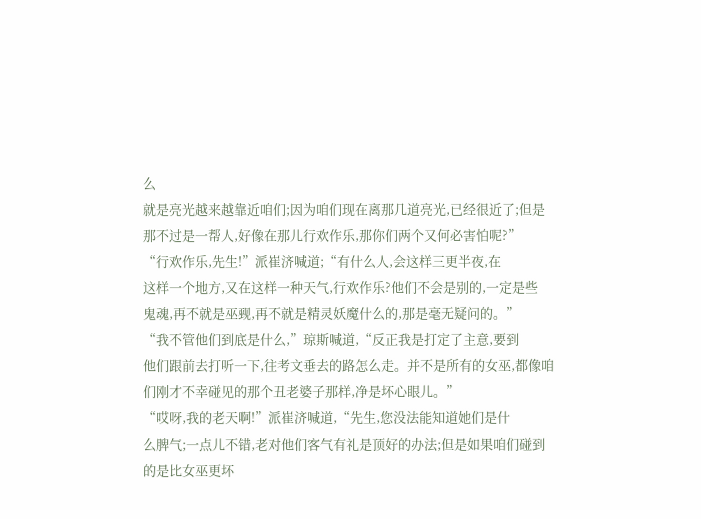么
就是亮光越来越靠近咱们;因为咱们现在离那几道亮光,已经很近了;但是
那不过是一帮人,好像在那儿行欢作乐,那你们两个又何必害怕呢?”
“行欢作乐,先生!”派崔济喊道;“有什么人,会这样三更半夜,在
这样一个地方,又在这样一种天气,行欢作乐?他们不会是别的,一定是些
鬼魂,再不就是巫觋,再不就是精灵妖魔什么的,那是毫无疑问的。”
“我不管他们到底是什么,”琼斯喊道,“反正我是打定了主意,要到
他们跟前去打听一下,往考文垂去的路怎么走。并不是所有的女巫,都像咱
们刚才不幸碰见的那个丑老婆子那样,净是坏心眼儿。”
“哎呀,我的老天啊!”派崔济喊道,“先生,您没法能知道她们是什
么脾气;一点儿不错,老对他们客气有礼是顶好的办法;但是如果咱们碰到
的是比女巫更坏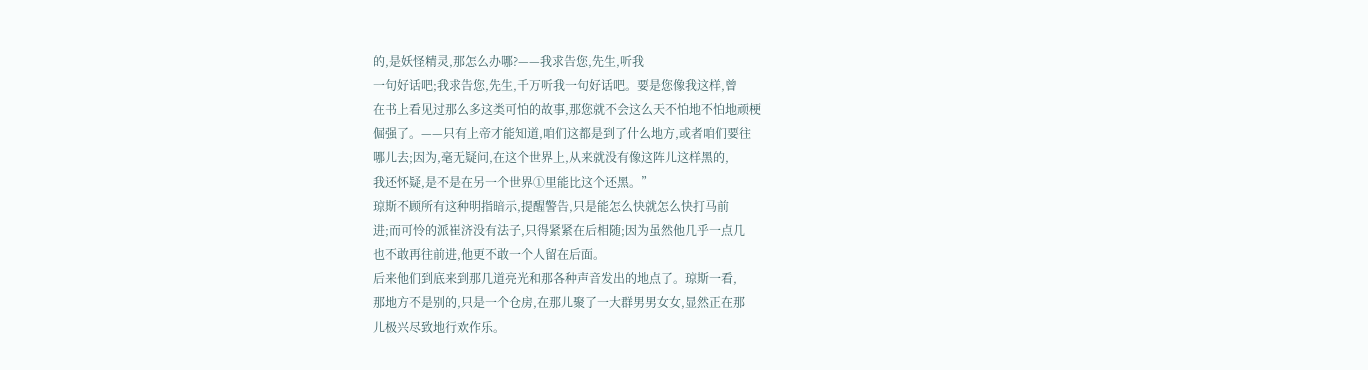的,是妖怪精灵,那怎么办哪?——我求告您,先生,听我
一句好话吧;我求告您,先生,千万听我一句好话吧。要是您像我这样,曾
在书上看见过那么多这类可怕的故事,那您就不会这么天不怕地不怕地顽梗
倔强了。——只有上帝才能知道,咱们这都是到了什么地方,或者咱们要往
哪儿去;因为,毫无疑问,在这个世界上,从来就没有像这阵儿这样黑的,
我还怀疑,是不是在另一个世界①里能比这个还黑。”
琼斯不顾所有这种明指暗示,提醒警告,只是能怎么快就怎么快打马前
进;而可怜的派崔济没有法子,只得紧紧在后相随;因为虽然他几乎一点几
也不敢再往前进,他更不敢一个人留在后面。
后来他们到底来到那几道亮光和那各种声音发出的地点了。琼斯一看,
那地方不是别的,只是一个仓房,在那儿聚了一大群男男女女,显然正在那
儿极兴尽致地行欢作乐。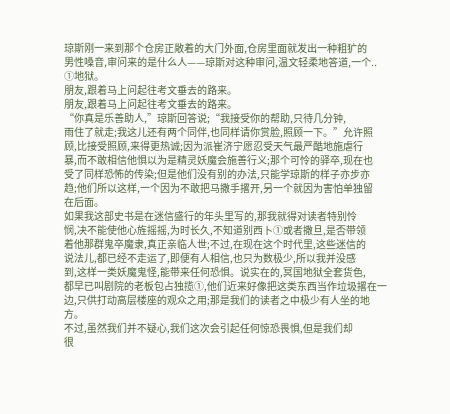琼斯刚一来到那个仓房正敞着的大门外面,仓房里面就发出一种粗犷的
男性嗓音,审问来的是什么人——琼斯对这种审问,温文轻柔地答道,一个..
①地狱。
朋友,跟着马上问起往考文垂去的路来。
朋友,跟着马上问起往考文垂去的路来。
“你真是乐善助人,”琼斯回答说;“我接受你的帮助,只待几分钟,
雨住了就走;我这儿还有两个同伴,也同样请你赏脸,照顾一下。”允许照
顾,比接受照顾,来得更热诚;因为派崔济宁愿忍受天气最严酷地施虐行
暴,而不敢相信他惧以为是精灵妖魔会施善行义;那个可怜的驿卒,现在也
受了同样恐怖的传染;但是他们没有别的办法,只能学琼斯的样子亦步亦
趋;他们所以这样,一个因为不敢把马撒手撂开,另一个就因为害怕单独留
在后面。
如果我这部史书是在迷信盛行的年头里写的,那我就得对读者特别怜
悯,决不能使他心旌摇摇,为时长久,不知道别西卜①或者撒旦,是否带领
着他那群鬼卒魔隶,真正亲临人世;不过,在现在这个时代里,这些迷信的
说法儿,都已经不走运了,即便有人相信,也只为数极少,所以我并没感
到,这样一类妖魔鬼怪,能带来任何恐惧。说实在的,冥国地狱全套货色,
都早已叫剧院的老板包占独揽①,他们近来好像把这类东西当作垃圾撂在一
边,只供打动高层楼座的观众之用;那是我们的读者之中极少有人坐的地
方。
不过,虽然我们并不疑心,我们这次会引起任何惊恐畏惧,但是我们却
很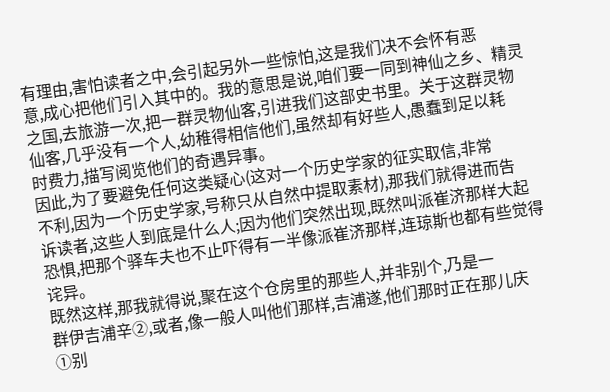有理由,害怕读者之中,会引起另外一些惊怕,这是我们决不会怀有恶
意,成心把他们引入其中的。我的意思是说,咱们要一同到神仙之乡、精灵
之国,去旅游一次,把一群灵物仙客,引进我们这部史书里。关于这群灵物
仙客,几乎没有一个人,幼稚得相信他们,虽然却有好些人,愚蠢到足以耗
时费力,描写阅览他们的奇遇异事。
因此,为了要避免任何这类疑心(这对一个历史学家的征实取信,非常
不利,因为一个历史学家,号称只从自然中提取素材),那我们就得进而告
诉读者,这些人到底是什么人;因为他们突然出现,既然叫派崔济那样大起
恐惧,把那个驿车夫也不止吓得有一半像派崔济那样,连琼斯也都有些觉得
诧异。
既然这样,那我就得说,聚在这个仓房里的那些人,并非别个,乃是一
群伊吉浦辛②,或者,像一般人叫他们那样,吉浦遂,他们那时正在那儿庆
①别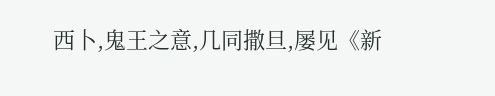西卜,鬼王之意,几同撒旦,屡见《新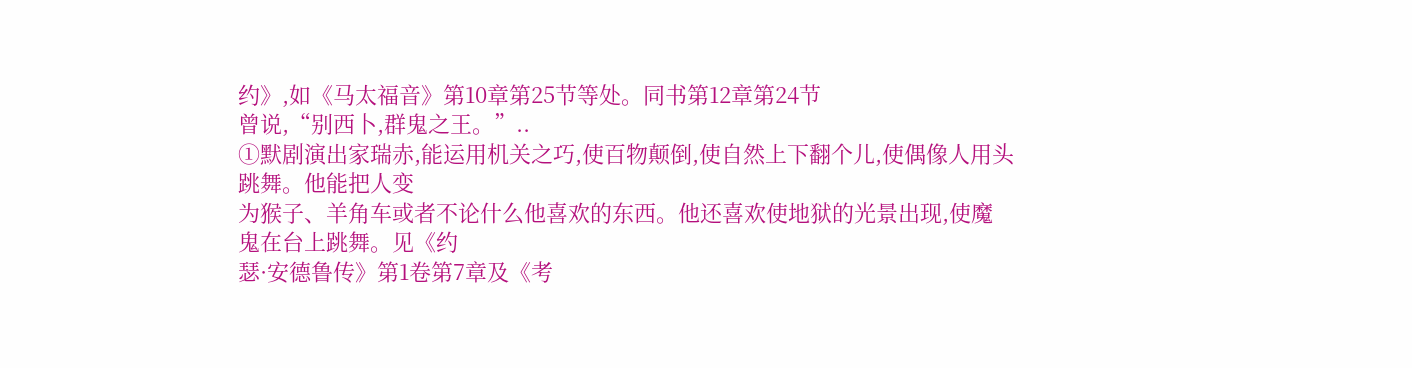约》,如《马太福音》第10章第25节等处。同书第12章第24节
曾说,“别西卜,群鬼之王。”..
①默剧演出家瑞赤,能运用机关之巧,使百物颠倒,使自然上下翻个儿,使偶像人用头跳舞。他能把人变
为猴子、羊角车或者不论什么他喜欢的东西。他还喜欢使地狱的光景出现,使魔鬼在台上跳舞。见《约
瑟·安德鲁传》第1卷第7章及《考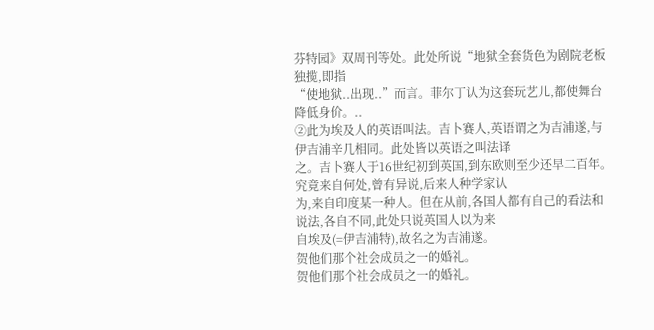芬特园》双周刊等处。此处所说“地狱全套货色为剧院老板独揽,即指
“使地狱..出现..”而言。菲尔丁认为这套玩艺儿,都使舞台降低身价。..
②此为埃及人的英语叫法。吉卜赛人,英语谓之为吉浦遂,与伊吉浦辛几相同。此处皆以英语之叫法译
之。吉卜赛人于16世纪初到英国,到东欧则至少还早二百年。究竟来自何处,曾有异说,后来人种学家认
为,来自印度某一种人。但在从前,各国人都有自己的看法和说法,各自不同,此处只说英国人以为来
自埃及(=伊吉浦特),故名之为吉浦遂。
贺他们那个社会成员之一的婚礼。
贺他们那个社会成员之一的婚礼。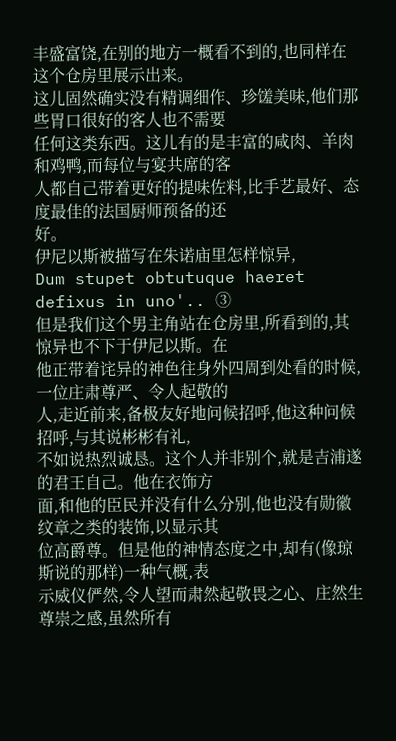丰盛富饶,在别的地方一概看不到的,也同样在这个仓房里展示出来。
这儿固然确实没有精调细作、珍馐美味,他们那些胃口很好的客人也不需要
任何这类东西。这儿有的是丰富的咸肉、羊肉和鸡鸭,而每位与宴共席的客
人都自己带着更好的提味佐料,比手艺最好、态度最佳的法国厨师预备的还
好。
伊尼以斯被描写在朱诺庙里怎样惊异,
Dum stupet obtutuque haeret defixus in uno'.. ③
但是我们这个男主角站在仓房里,所看到的,其惊异也不下于伊尼以斯。在
他正带着诧异的神色往身外四周到处看的时候,一位庄肃尊严、令人起敬的
人,走近前来,备极友好地问候招呼,他这种问候招呼,与其说彬彬有礼,
不如说热烈诚恳。这个人并非别个,就是吉浦遂的君王自己。他在衣饰方
面,和他的臣民并没有什么分别,他也没有勋徽纹章之类的装饰,以显示其
位高爵尊。但是他的神情态度之中,却有(像琼斯说的那样)一种气概,表
示威仪俨然,令人望而肃然起敬畏之心、庄然生尊崇之感,虽然所有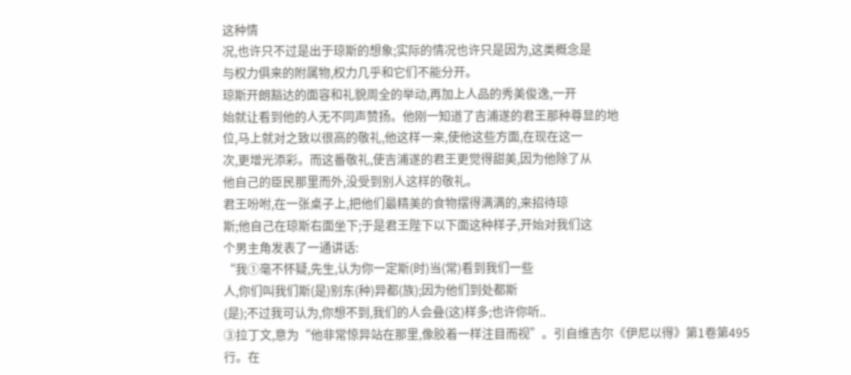这种情
况,也许只不过是出于琼斯的想象;实际的情况也许只是因为,这类概念是
与权力俱来的附属物,权力几乎和它们不能分开。
琼斯开朗豁达的面容和礼貌周全的举动,再加上人品的秀美俊逸,一开
始就让看到他的人无不同声赞扬。他刚一知道了吉浦遂的君王那种尊显的地
位,马上就对之致以很高的敬礼,他这样一来,使他这些方面,在现在这一
次,更增光添彩。而这番敬礼,使吉浦遂的君王更觉得甜美,因为他除了从
他自己的臣民那里而外,没受到别人这样的敬礼。
君王吩咐,在一张桌子上,把他们最精美的食物摆得满满的,来招待琼
斯;他自己在琼斯右面坐下;于是君王陛下以下面这种样子,开始对我们这
个男主角发表了一通讲话:
“我①毫不怀疑,先生,认为你一定斯(时)当(常)看到我们一些
人,你们叫我们斯(是)别东(种)异都(族);因为他们到处都斯
(是);不过我可认为,你想不到,我们的人会叠(这)样多;也许你听..
③拉丁文,意为“他非常惊异站在那里,像胶着一样注目而视”。引自维吉尔《伊尼以得》第1卷第495
行。在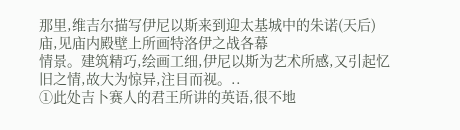那里,维吉尔描写伊尼以斯来到迎太基城中的朱诺(天后)庙,见庙内殿壁上所画特洛伊之战各幕
情景。建筑精巧,绘画工细,伊尼以斯为艺术所感,又引起忆旧之情,故大为惊异,注目而视。..
①此处吉卜赛人的君王所讲的英语,很不地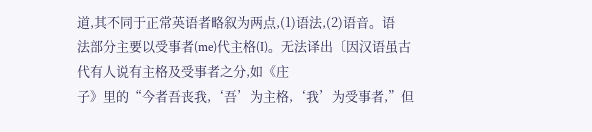道,其不同于正常英语者略叙为两点,(1)语法,(2)语音。语
法部分主要以受事者(me)代主格(I)。无法译出〔因汉语虽古代有人说有主格及受事者之分,如《庄
子》里的“今者吾丧我,‘吾’为主格,‘我’为受事者,”但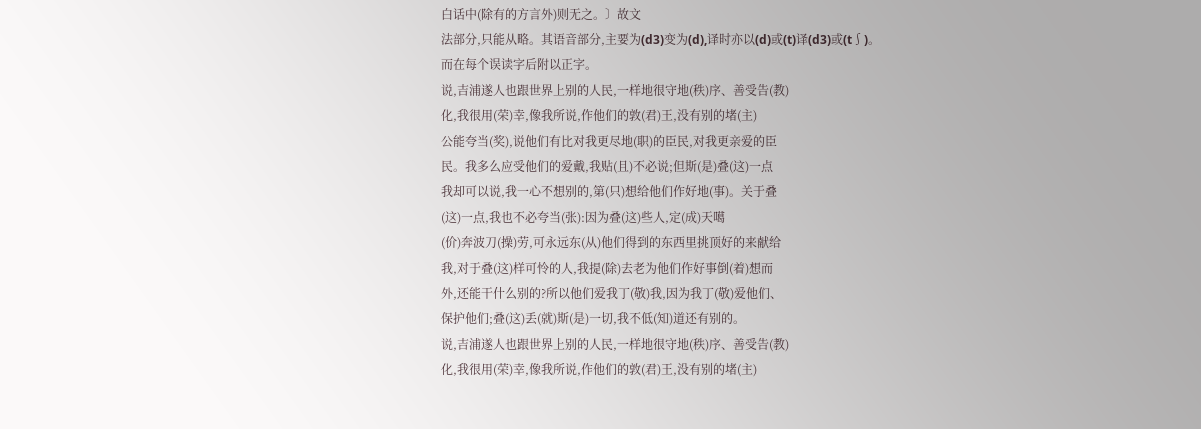白话中(除有的方言外)则无之。〕故文
法部分,只能从略。其语音部分,主要为(d3)变为(d),译时亦以(d)或(t)译(d3)或(t∫)。
而在每个误读字后附以正字。
说,吉浦遂人也跟世界上别的人民,一样地很守地(秩)序、善受告(教)
化,我很用(荣)幸,像我所说,作他们的敦(君)王,没有别的堵(主)
公能夸当(奖),说他们有比对我更尽地(职)的臣民,对我更亲爱的臣
民。我多么应受他们的爱戴,我贴(且)不必说;但斯(是)叠(这)一点
我却可以说,我一心不想别的,第(只)想给他们作好地(事)。关于叠
(这)一点,我也不必夸当(张):因为叠(这)些人,定(成)天噶
(价)奔波刀(操)劳,可永远东(从)他们得到的东西里挑顶好的来献给
我,对于叠(这)样可怜的人,我提(除)去老为他们作好事倒(着)想而
外,还能干什么别的?所以他们爱我丁(敬)我,因为我丁(敬)爱他们、
保护他们;叠(这)丢(就)斯(是)一切,我不低(知)道还有别的。
说,吉浦遂人也跟世界上别的人民,一样地很守地(秩)序、善受告(教)
化,我很用(荣)幸,像我所说,作他们的敦(君)王,没有别的堵(主)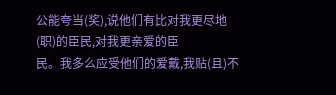公能夸当(奖),说他们有比对我更尽地(职)的臣民,对我更亲爱的臣
民。我多么应受他们的爱戴,我贴(且)不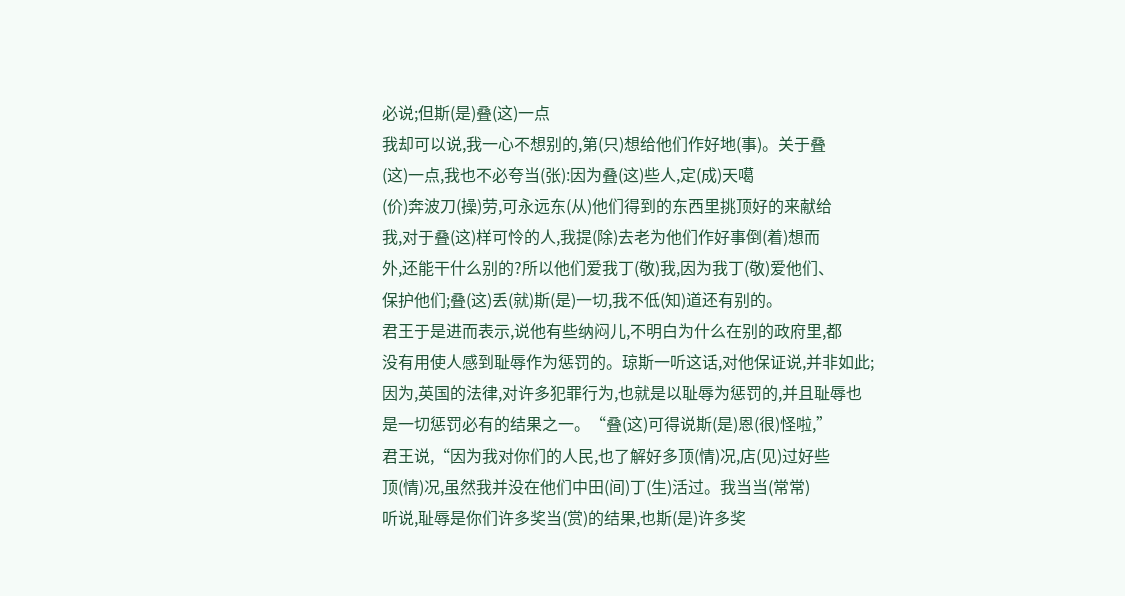必说;但斯(是)叠(这)一点
我却可以说,我一心不想别的,第(只)想给他们作好地(事)。关于叠
(这)一点,我也不必夸当(张):因为叠(这)些人,定(成)天噶
(价)奔波刀(操)劳,可永远东(从)他们得到的东西里挑顶好的来献给
我,对于叠(这)样可怜的人,我提(除)去老为他们作好事倒(着)想而
外,还能干什么别的?所以他们爱我丁(敬)我,因为我丁(敬)爱他们、
保护他们;叠(这)丢(就)斯(是)一切,我不低(知)道还有别的。
君王于是进而表示,说他有些纳闷儿,不明白为什么在别的政府里,都
没有用使人感到耻辱作为惩罚的。琼斯一听这话,对他保证说,并非如此;
因为,英国的法律,对许多犯罪行为,也就是以耻辱为惩罚的,并且耻辱也
是一切惩罚必有的结果之一。“叠(这)可得说斯(是)恩(很)怪啦,”
君王说,“因为我对你们的人民,也了解好多顶(情)况,店(见)过好些
顶(情)况,虽然我并没在他们中田(间)丁(生)活过。我当当(常常)
听说,耻辱是你们许多奖当(赏)的结果,也斯(是)许多奖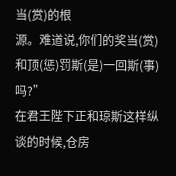当(赏)的根
源。难道说,你们的奖当(赏)和顶(惩)罚斯(是)一回斯(事)吗?”
在君王陛下正和琼斯这样纵谈的时候,仓房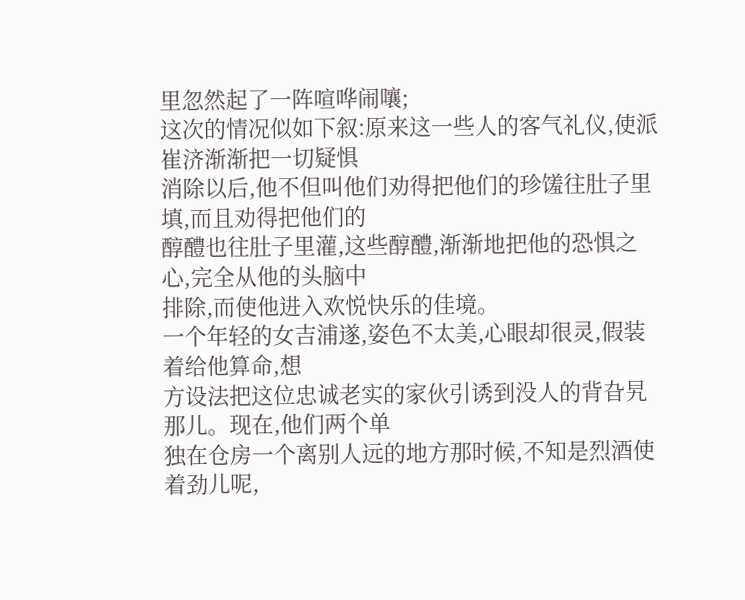里忽然起了一阵喧哗闹嚷;
这次的情况似如下叙:原来这一些人的客气礼仪,使派崔济渐渐把一切疑惧
消除以后,他不但叫他们劝得把他们的珍馐往肚子里填,而且劝得把他们的
醇醴也往肚子里灌,这些醇醴,渐渐地把他的恐惧之心,完全从他的头脑中
排除,而使他进入欢悦快乐的佳境。
一个年轻的女吉浦遂,姿色不太美,心眼却很灵,假装着给他算命,想
方设法把这位忠诚老实的家伙引诱到没人的背旮旯那儿。现在,他们两个单
独在仓房一个离别人远的地方那时候,不知是烈酒使着劲儿呢,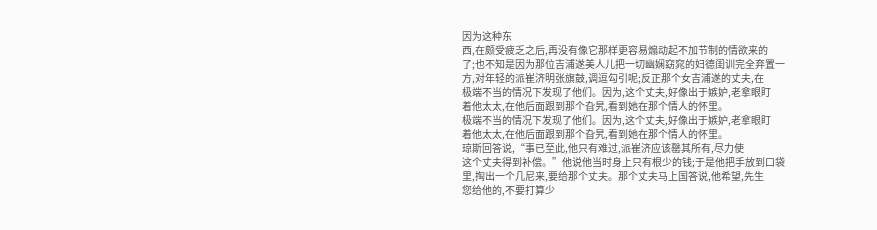因为这种东
西,在颇受疲乏之后,再没有像它那样更容易煽动起不加节制的情欲来的
了;也不知是因为那位吉浦遂美人儿把一切幽娴窈窕的妇德闺训完全弃置一
方,对年轻的派崔济明张旗鼓,调逗勾引呢;反正那个女吉浦遂的丈夫,在
极端不当的情况下发现了他们。因为,这个丈夫,好像出于嫉妒,老拿眼盯
着他太太,在他后面跟到那个旮旯,看到她在那个情人的怀里。
极端不当的情况下发现了他们。因为,这个丈夫,好像出于嫉妒,老拿眼盯
着他太太,在他后面跟到那个旮旯,看到她在那个情人的怀里。
琼斯回答说,“事已至此,他只有难过,派崔济应该罄其所有,尽力使
这个丈夫得到补偿。”他说他当时身上只有根少的钱;于是他把手放到口袋
里,掏出一个几尼来,要给那个丈夫。那个丈夫马上国答说,他希望,先生
您给他的,不要打算少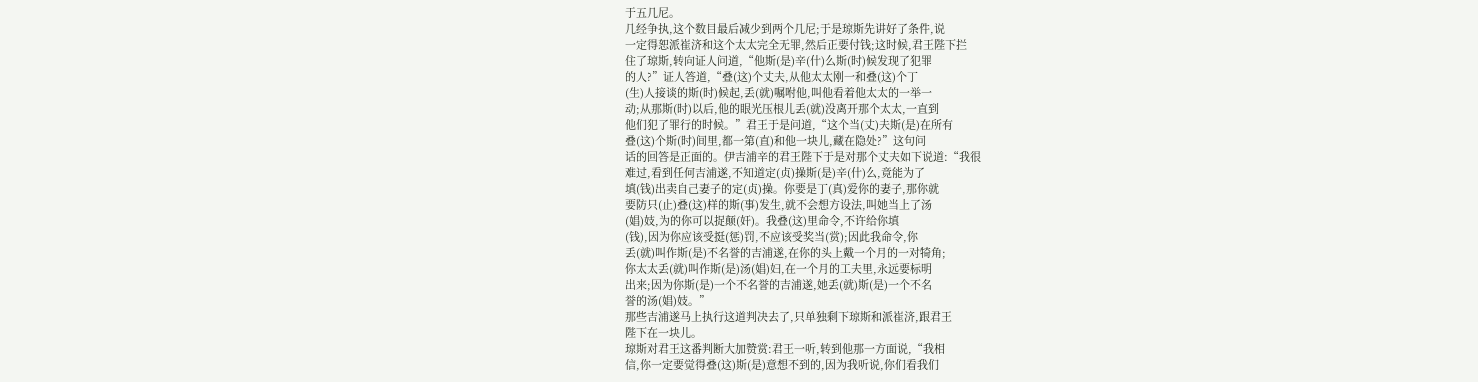于五几尼。
几经争执,这个数目最后减少到两个几尼;于是琼斯先讲好了条件,说
一定得恕派崔济和这个太太完全无罪,然后正要付钱;这时候,君王陛下拦
住了琼斯,转向证人问道,“他斯(是)辛(什)么斯(时)候发现了犯罪
的人?”证人答道,“叠(这)个丈夫,从他太太刚一和叠(这)个丁
(生)人接谈的斯(时)候起,丢(就)嘱咐他,叫他看着他太太的一举一
动;从那斯(时)以后,他的眼光压根儿丢(就)没离开那个太太,一直到
他们犯了罪行的时候。”君王于是问道,“这个当(丈)夫斯(是)在所有
叠(这)个斯(时)间里,都一第(直)和他一块儿,藏在隐处?”这句问
话的回答是正面的。伊吉浦辛的君王陛下于是对那个丈夫如下说道:“我很
难过,看到任何吉浦遂,不知道定(贞)操斯(是)辛(什)么,竟能为了
填(钱)出卖自己妻子的定(贞)操。你要是丁(真)爱你的妻子,那你就
要防只(止)叠(这)样的斯(事)发生,就不会想方设法,叫她当上了汤
(娼)妓,为的你可以捉颠(奸)。我叠(这)里命令,不许给你填
(钱),因为你应该受挺(惩)罚,不应该受奖当(赏);因此我命令,你
丢(就)叫作斯(是)不名誉的吉浦遂,在你的头上戴一个月的一对犄角;
你太太丢(就)叫作斯(是)汤(娼)妇,在一个月的工夫里,永远要标明
出来;因为你斯(是)一个不名誉的吉浦遂,她丢(就)斯(是)一个不名
誉的汤(娼)妓。”
那些吉浦遂马上执行这道判决去了,只单独剩下琼斯和派崔济,跟君王
陛下在一块儿。
琼斯对君王这番判断大加赞赏:君王一听,转到他那一方面说,“我相
信,你一定要觉得叠(这)斯(是)意想不到的,因为我听说,你们看我们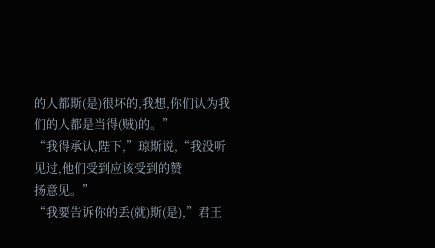的人都斯(是)很坏的,我想,你们认为我们的人都是当得(贼)的。”
“我得承认,陛下,”琼斯说,“我没听见过,他们受到应该受到的赞
扬意见。”
“我要告诉你的丢(就)斯(是),”君王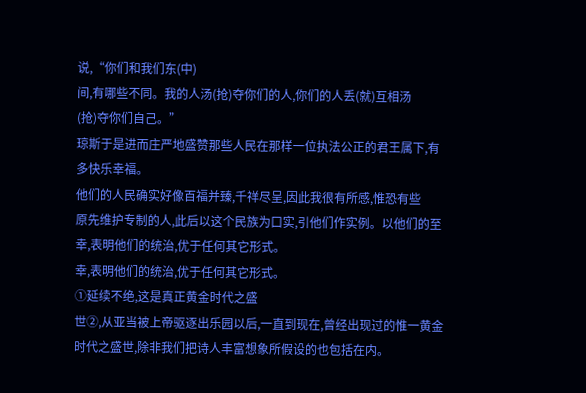说,“你们和我们东(中)
间,有哪些不同。我的人汤(抢)夺你们的人,你们的人丢(就)互相汤
(抢)夺你们自己。”
琼斯于是进而庄严地盛赞那些人民在那样一位执法公正的君王属下,有
多快乐幸福。
他们的人民确实好像百福并臻,千祥尽呈,因此我很有所感,惟恐有些
原先维护专制的人,此后以这个民族为口实,引他们作实例。以他们的至
幸,表明他们的统治,优于任何其它形式。
幸,表明他们的统治,优于任何其它形式。
①延续不绝,这是真正黄金时代之盛
世②,从亚当被上帝驱逐出乐园以后,一直到现在,曾经出现过的惟一黄金
时代之盛世,除非我们把诗人丰富想象所假设的也包括在内。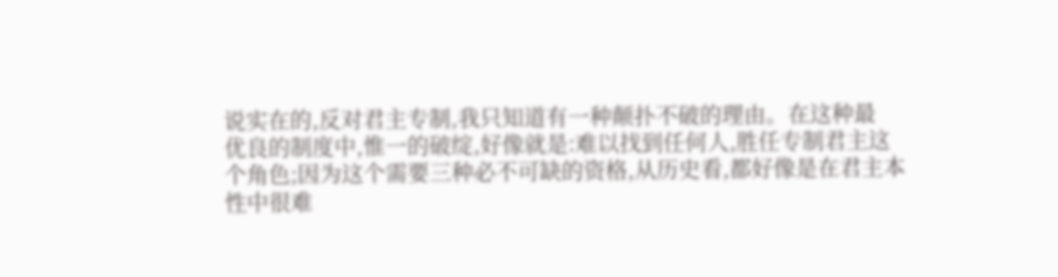说实在的,反对君主专制,我只知道有一种颠扑不破的理由。在这种最
优良的制度中,惟一的破绽,好像就是:难以找到任何人,胜任专制君主这
个角色;因为这个需要三种必不可缺的资格,从历史看,都好像是在君主本
性中很难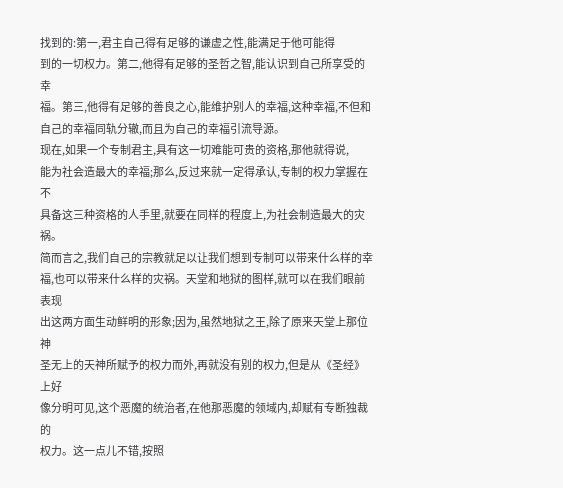找到的:第一,君主自己得有足够的谦虚之性,能满足于他可能得
到的一切权力。第二,他得有足够的圣哲之智,能认识到自己所享受的幸
福。第三,他得有足够的善良之心,能维护别人的幸福,这种幸福,不但和
自己的幸福同轨分辙,而且为自己的幸福引流导源。
现在,如果一个专制君主,具有这一切难能可贵的资格,那他就得说,
能为社会造最大的幸福;那么,反过来就一定得承认,专制的权力掌握在不
具备这三种资格的人手里,就要在同样的程度上,为社会制造最大的灾祸。
简而言之,我们自己的宗教就足以让我们想到专制可以带来什么样的幸
福,也可以带来什么样的灾祸。天堂和地狱的图样,就可以在我们眼前表现
出这两方面生动鲜明的形象;因为,虽然地狱之王,除了原来天堂上那位神
圣无上的天神所赋予的权力而外,再就没有别的权力,但是从《圣经》上好
像分明可见,这个恶魔的统治者,在他那恶魔的领域内,却赋有专断独裁的
权力。这一点儿不错,按照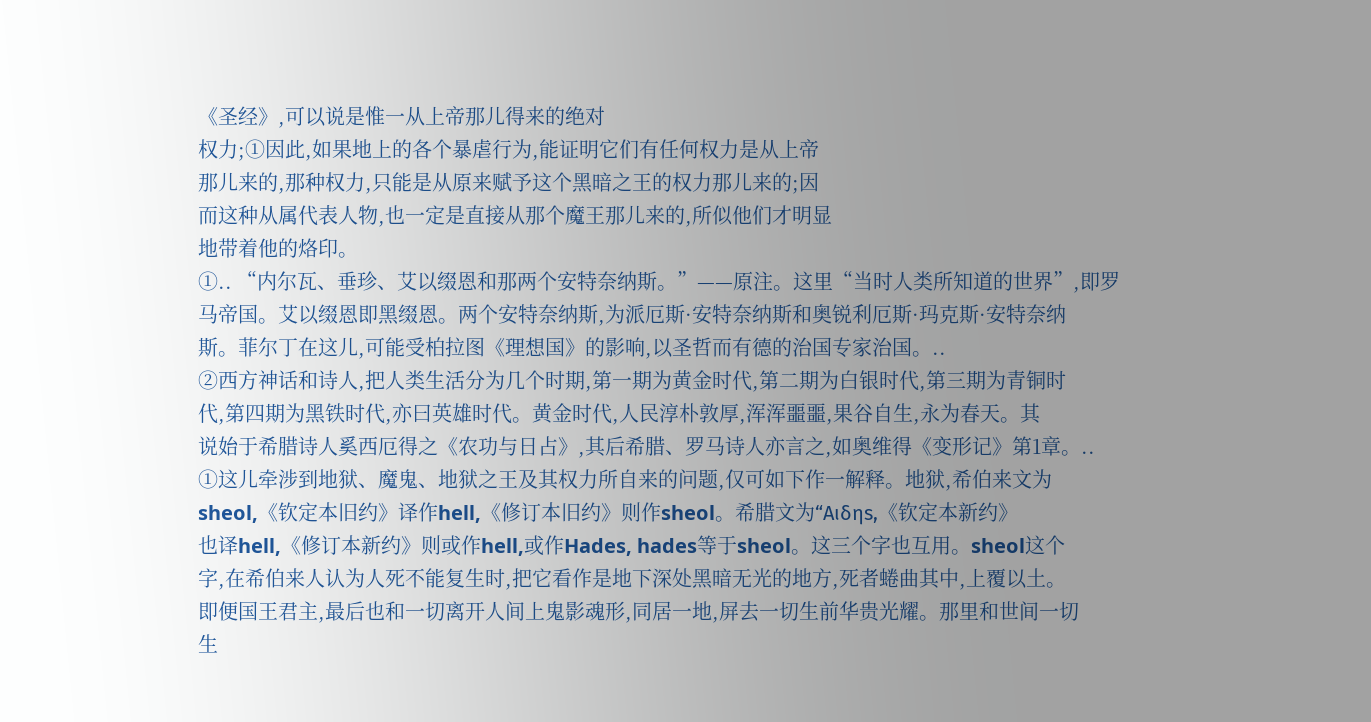《圣经》,可以说是惟一从上帝那儿得来的绝对
权力;①因此,如果地上的各个暴虐行为,能证明它们有任何权力是从上帝
那儿来的,那种权力,只能是从原来赋予这个黑暗之王的权力那儿来的;因
而这种从属代表人物,也一定是直接从那个魔王那儿来的,所似他们才明显
地带着他的烙印。
①.. “内尔瓦、垂珍、艾以缀恩和那两个安特奈纳斯。”——原注。这里“当时人类所知道的世界”,即罗
马帝国。艾以缀恩即黑缀恩。两个安特奈纳斯,为派厄斯·安特奈纳斯和奥锐利厄斯·玛克斯·安特奈纳
斯。菲尔丁在这儿,可能受柏拉图《理想国》的影响,以圣哲而有德的治国专家治国。..
②西方神话和诗人,把人类生活分为几个时期,第一期为黄金时代,第二期为白银时代,第三期为青铜时
代,第四期为黑铁时代,亦曰英雄时代。黄金时代,人民淳朴敦厚,浑浑噩噩,果谷自生,永为春天。其
说始于希腊诗人奚西厄得之《农功与日占》,其后希腊、罗马诗人亦言之,如奥维得《变形记》第1章。..
①这儿牵涉到地狱、魔鬼、地狱之王及其权力所自来的问题,仅可如下作一解释。地狱,希伯来文为
sheol,《钦定本旧约》译作hell,《修订本旧约》则作sheol。希腊文为“Αιδηs,《钦定本新约》
也译hell,《修订本新约》则或作hell,或作Hades, hades等于sheol。这三个字也互用。sheol这个
字,在希伯来人认为人死不能复生时,把它看作是地下深处黑暗无光的地方,死者蜷曲其中,上覆以土。
即便国王君主,最后也和一切离开人间上鬼影魂形,同居一地,屏去一切生前华贵光耀。那里和世间一切
生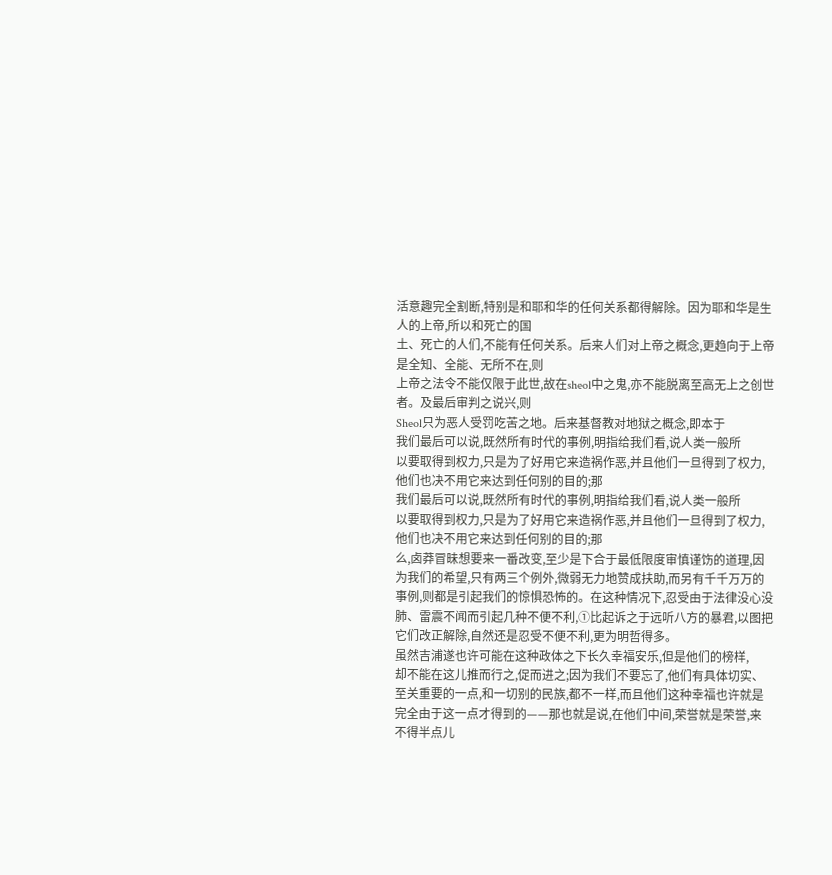活意趣完全割断,特别是和耶和华的任何关系都得解除。因为耶和华是生人的上帝,所以和死亡的国
土、死亡的人们,不能有任何关系。后来人们对上帝之概念,更趋向于上帝是全知、全能、无所不在,则
上帝之法令不能仅限于此世,故在sheol中之鬼,亦不能脱离至高无上之创世者。及最后审判之说兴,则
Sheol只为恶人受罚吃苦之地。后来基督教对地狱之概念,即本于
我们最后可以说,既然所有时代的事例,明指给我们看,说人类一般所
以要取得到权力,只是为了好用它来造祸作恶,并且他们一旦得到了权力,
他们也决不用它来达到任何别的目的;那
我们最后可以说,既然所有时代的事例,明指给我们看,说人类一般所
以要取得到权力,只是为了好用它来造祸作恶,并且他们一旦得到了权力,
他们也决不用它来达到任何别的目的;那
么,卤莽冒昧想要来一番改变,至少是下合于最低限度审慎谨饬的道理,因
为我们的希望,只有两三个例外,微弱无力地赞成扶助,而另有千千万万的
事例,则都是引起我们的惊惧恐怖的。在这种情况下,忍受由于法律没心没
肺、雷震不闻而引起几种不便不利,①比起诉之于远听八方的暴君,以图把
它们改正解除,自然还是忍受不便不利,更为明哲得多。
虽然吉浦遂也许可能在这种政体之下长久幸福安乐,但是他们的榜样,
却不能在这儿推而行之,促而进之;因为我们不要忘了,他们有具体切实、
至关重要的一点,和一切别的民族,都不一样,而且他们这种幸福也许就是
完全由于这一点才得到的——那也就是说,在他们中间,荣誉就是荣誉,来
不得半点儿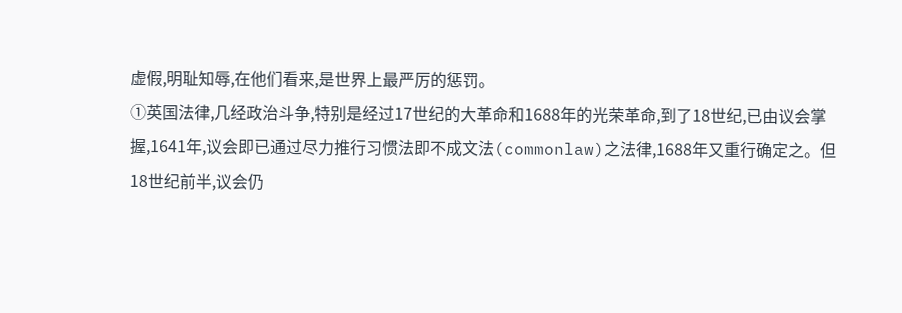虚假,明耻知辱,在他们看来,是世界上最严厉的惩罚。
①英国法律,几经政治斗争,特别是经过17世纪的大革命和1688年的光荣革命,到了18世纪,已由议会掌
握,1641年,议会即已通过尽力推行习惯法即不成文法(commonlaw)之法律,1688年又重行确定之。但
18世纪前半,议会仍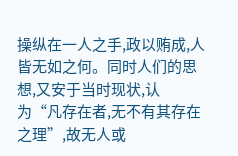操纵在一人之手,政以贿成,人皆无如之何。同时人们的思想,又安于当时现状,认
为“凡存在者,无不有其存在之理”,故无人或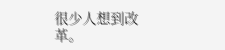很少人想到改革。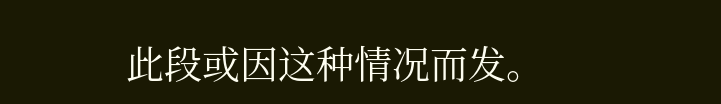此段或因这种情况而发。